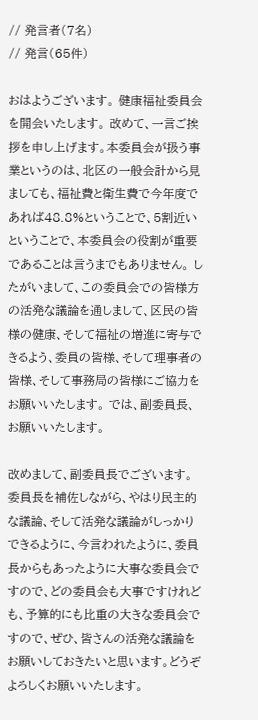// 発言者(7名)
// 発言(65件)

おはようございます。 健康福祉委員会を開会いたします。 改めて、一言ご挨拶を申し上げます。本委員会が扱う事業というのは、北区の一般会計から見ましても、福祉費と衛生費で今年度であれば48.8%ということで、5割近いということで、本委員会の役割が重要であることは言うまでもありません。 したがいまして、この委員会での皆様方の活発な議論を通しまして、区民の皆様の健康、そして福祉の増進に寄与できるよう、委員の皆様、そして理事者の皆様、そして事務局の皆様にご協力をお願いいたします。 では、副委員長、お願いいたします。

改めまして、副委員長でございます。 委員長を補佐しながら、やはり民主的な議論、そして活発な議論がしっかりできるように、今言われたように、委員長からもあったように大事な委員会ですので、どの委員会も大事ですけれども、予算的にも比重の大きな委員会ですので、ぜひ、皆さんの活発な議論をお願いしておきたいと思います。どうぞよろしくお願いいたします。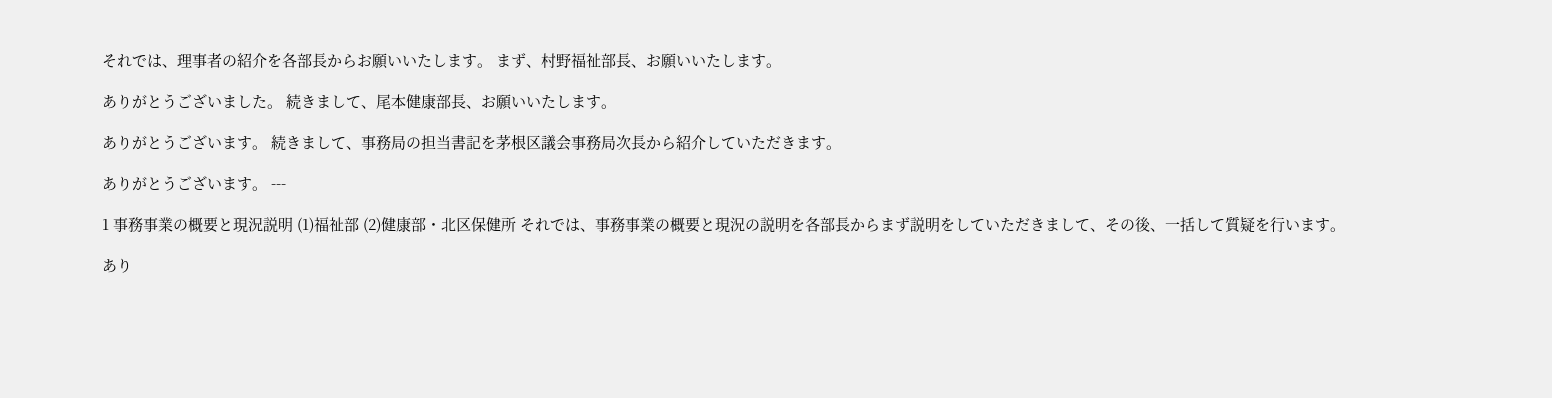それでは、理事者の紹介を各部長からお願いいたします。 まず、村野福祉部長、お願いいたします。

ありがとうございました。 続きまして、尾本健康部長、お願いいたします。

ありがとうございます。 続きまして、事務局の担当書記を茅根区議会事務局次長から紹介していただきます。

ありがとうございます。 ---

1 事務事業の概要と現況説明 (1)福祉部 (2)健康部・北区保健所 それでは、事務事業の概要と現況の説明を各部長からまず説明をしていただきまして、その後、一括して質疑を行います。

あり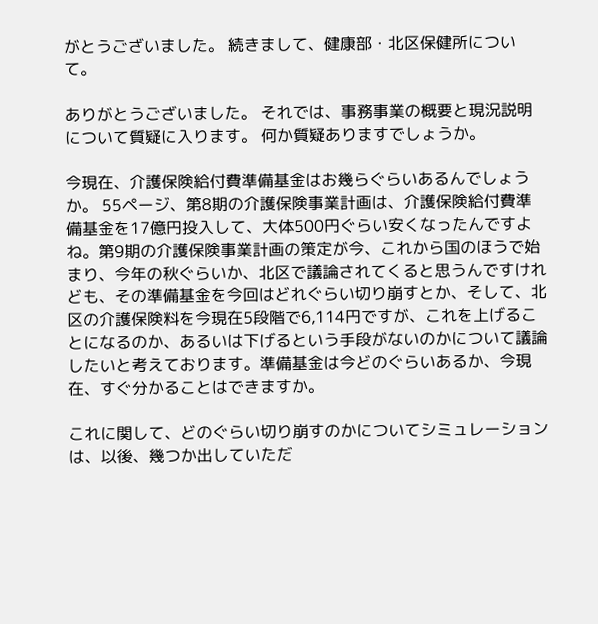がとうございました。 続きまして、健康部・北区保健所について。

ありがとうございました。 それでは、事務事業の概要と現況説明について質疑に入ります。 何か質疑ありますでしょうか。

今現在、介護保険給付費準備基金はお幾らぐらいあるんでしょうか。 55ページ、第8期の介護保険事業計画は、介護保険給付費準備基金を17億円投入して、大体500円ぐらい安くなったんですよね。第9期の介護保険事業計画の策定が今、これから国のほうで始まり、今年の秋ぐらいか、北区で議論されてくると思うんですけれども、その準備基金を今回はどれぐらい切り崩すとか、そして、北区の介護保険料を今現在5段階で6,114円ですが、これを上げることになるのか、あるいは下げるという手段がないのかについて議論したいと考えております。準備基金は今どのぐらいあるか、今現在、すぐ分かることはできますか。

これに関して、どのぐらい切り崩すのかについてシミュレーションは、以後、幾つか出していただ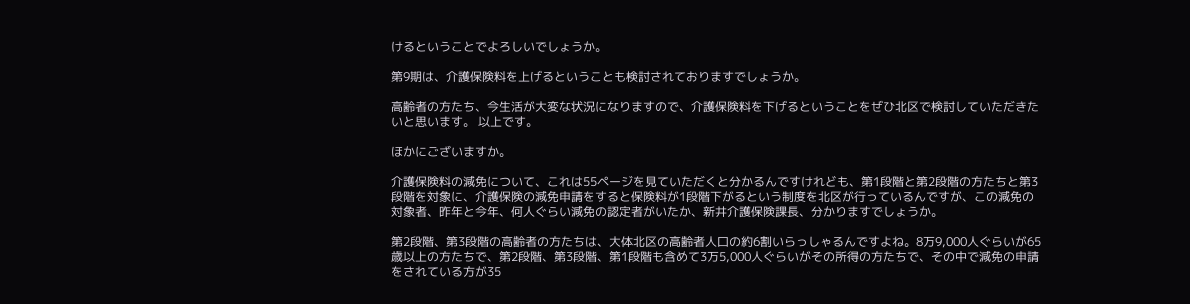けるということでよろしいでしょうか。

第9期は、介護保険料を上げるということも検討されておりますでしょうか。

高齢者の方たち、今生活が大変な状況になりますので、介護保険料を下げるということをぜひ北区で検討していただきたいと思います。 以上です。

ほかにございますか。

介護保険料の減免について、これは55ページを見ていただくと分かるんですけれども、第1段階と第2段階の方たちと第3段階を対象に、介護保険の減免申請をすると保険料が1段階下がるという制度を北区が行っているんですが、この減免の対象者、昨年と今年、何人ぐらい減免の認定者がいたか、新井介護保険課長、分かりますでしょうか。

第2段階、第3段階の高齢者の方たちは、大体北区の高齢者人口の約6割いらっしゃるんですよね。8万9,000人ぐらいが65歳以上の方たちで、第2段階、第3段階、第1段階も含めて3万5,000人ぐらいがその所得の方たちで、その中で減免の申請をされている方が35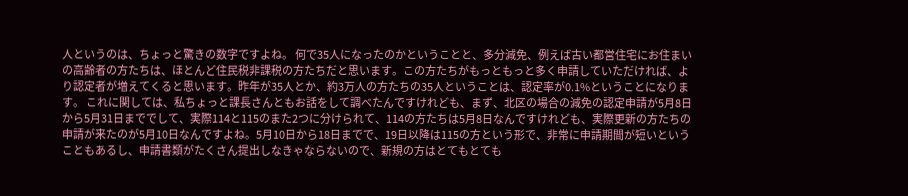人というのは、ちょっと驚きの数字ですよね。 何で35人になったのかということと、多分減免、例えば古い都営住宅にお住まいの高齢者の方たちは、ほとんど住民税非課税の方たちだと思います。この方たちがもっともっと多く申請していただければ、より認定者が増えてくると思います。昨年が35人とか、約3万人の方たちの35人ということは、認定率が0.1%ということになります。 これに関しては、私ちょっと課長さんともお話をして調べたんですけれども、まず、北区の場合の減免の認定申請が5月8日から5月31日まででして、実際114と115のまた2つに分けられて、114の方たちは5月8日なんですけれども、実際更新の方たちの申請が来たのが5月10日なんですよね。5月10日から18日までで、19日以降は115の方という形で、非常に申請期間が短いということもあるし、申請書類がたくさん提出しなきゃならないので、新規の方はとてもとても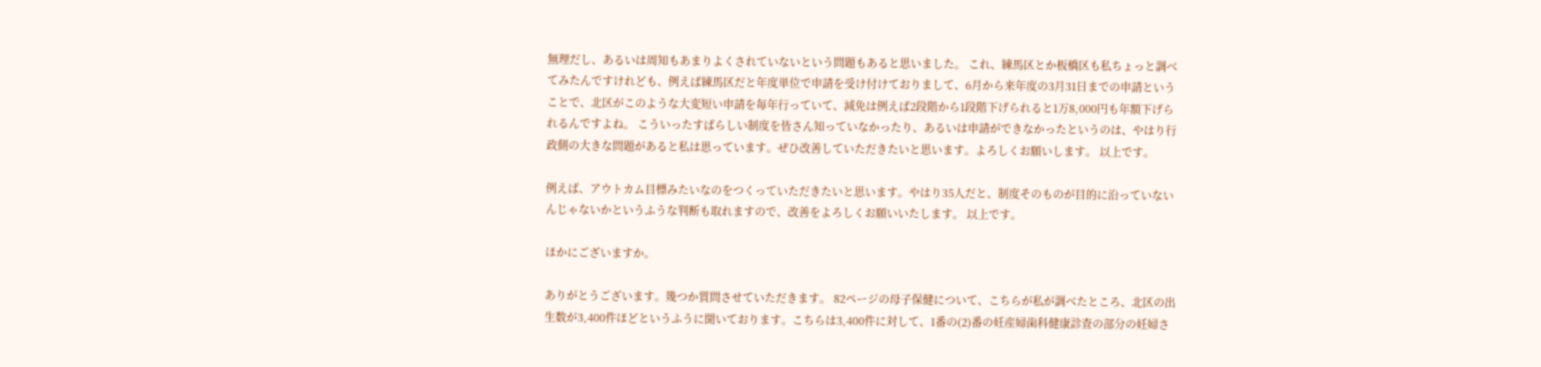無理だし、あるいは周知もあまりよくされていないという問題もあると思いました。 これ、練馬区とか板橋区も私ちょっと調べてみたんですけれども、例えば練馬区だと年度単位で申請を受け付けておりまして、6月から来年度の3月31日までの申請ということで、北区がこのような大変短い申請を毎年行っていて、減免は例えば2段階から1段階下げられると1万8,000円も年額下げられるんですよね。 こういったすばらしい制度を皆さん知っていなかったり、あるいは申請ができなかったというのは、やはり行政側の大きな問題があると私は思っています。ぜひ改善していただきたいと思います。よろしくお願いします。 以上です。

例えば、アウトカム目標みたいなのをつくっていただきたいと思います。やはり35人だと、制度そのものが目的に沿っていないんじゃないかというふうな判断も取れますので、改善をよろしくお願いいたします。 以上です。

ほかにございますか。

ありがとうございます。幾つか質問させていただきます。 82ページの母子保健について、こちらが私が調べたところ、北区の出生数が3,400件ほどというふうに聞いております。こちらは3,400件に対して、1番の(2)番の妊産婦歯科健康診査の部分の妊婦さ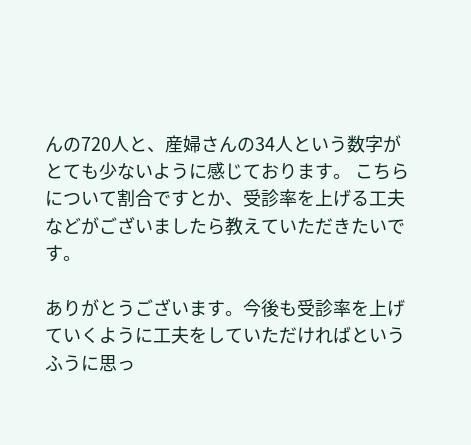んの720人と、産婦さんの34人という数字がとても少ないように感じております。 こちらについて割合ですとか、受診率を上げる工夫などがございましたら教えていただきたいです。

ありがとうございます。今後も受診率を上げていくように工夫をしていただければというふうに思っ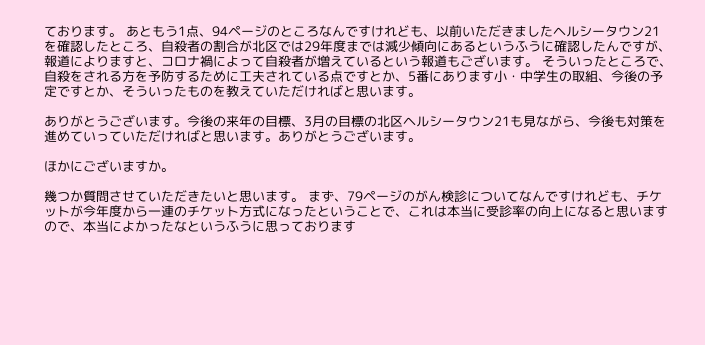ております。 あともう1点、94ページのところなんですけれども、以前いただきましたヘルシータウン21を確認したところ、自殺者の割合が北区では29年度までは減少傾向にあるというふうに確認したんですが、報道によりますと、コロナ禍によって自殺者が増えているという報道もございます。 そういったところで、自殺をされる方を予防するために工夫されている点ですとか、5番にあります小・中学生の取組、今後の予定ですとか、そういったものを教えていただければと思います。

ありがとうございます。今後の来年の目標、3月の目標の北区ヘルシータウン21も見ながら、今後も対策を進めていっていただければと思います。ありがとうございます。

ほかにございますか。

幾つか質問させていただきたいと思います。 まず、79ページのがん検診についてなんですけれども、チケットが今年度から一連のチケット方式になったということで、これは本当に受診率の向上になると思いますので、本当によかったなというふうに思っております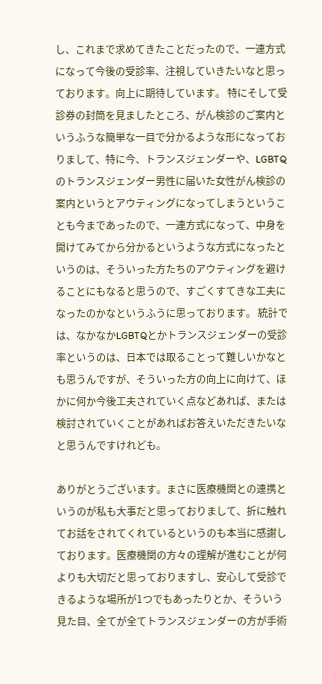し、これまで求めてきたことだったので、一連方式になって今後の受診率、注視していきたいなと思っております。向上に期待しています。 特にそして受診券の封筒を見ましたところ、がん検診のご案内というふうな簡単な一目で分かるような形になっておりまして、特に今、トランスジェンダーや、LGBTQのトランスジェンダー男性に届いた女性がん検診の案内というとアウティングになってしまうということも今まであったので、一連方式になって、中身を開けてみてから分かるというような方式になったというのは、そういった方たちのアウティングを避けることにもなると思うので、すごくすてきな工夫になったのかなというふうに思っております。 統計では、なかなかLGBTQとかトランスジェンダーの受診率というのは、日本では取ることって難しいかなとも思うんですが、そういった方の向上に向けて、ほかに何か今後工夫されていく点などあれば、または検討されていくことがあればお答えいただきたいなと思うんですけれども。

ありがとうございます。まさに医療機関との連携というのが私も大事だと思っておりまして、折に触れてお話をされてくれているというのも本当に感謝しております。医療機関の方々の理解が進むことが何よりも大切だと思っておりますし、安心して受診できるような場所が1つでもあったりとか、そういう見た目、全てが全てトランスジェンダーの方が手術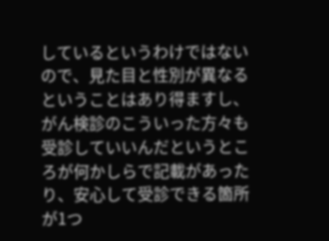しているというわけではないので、見た目と性別が異なるということはあり得ますし、がん検診のこういった方々も受診していいんだというところが何かしらで記載があったり、安心して受診できる箇所が1つ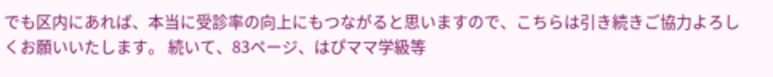でも区内にあれば、本当に受診率の向上にもつながると思いますので、こちらは引き続きご協力よろしくお願いいたします。 続いて、83ページ、はぴママ学級等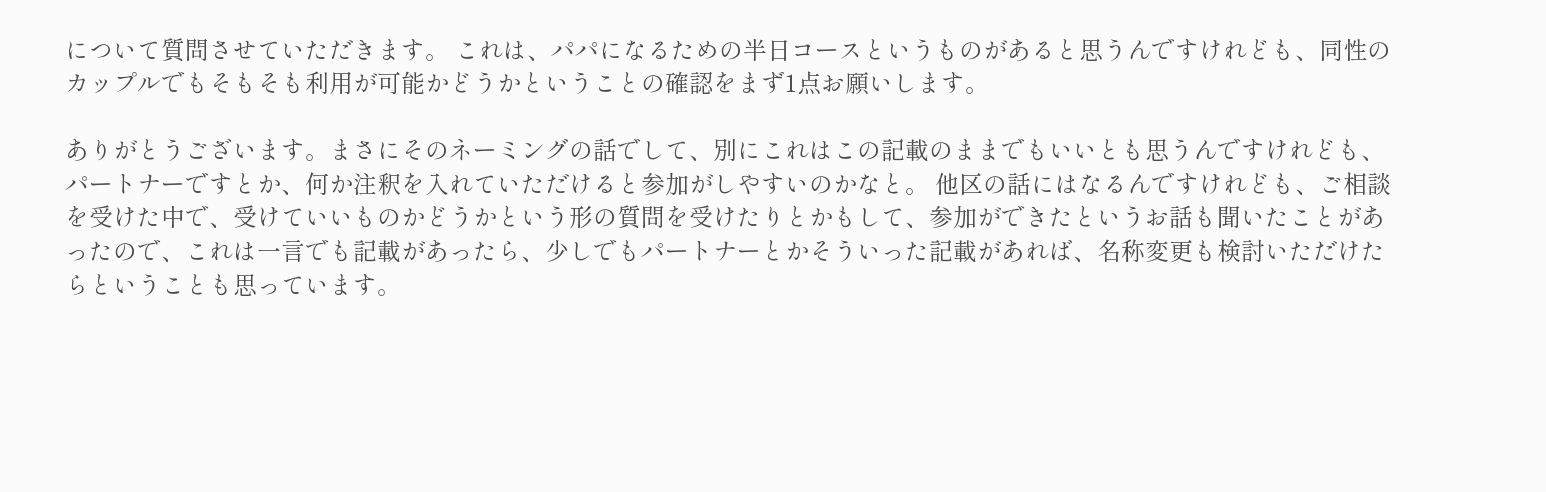について質問させていただきます。 これは、パパになるための半日コースというものがあると思うんですけれども、同性のカップルでもそもそも利用が可能かどうかということの確認をまず1点お願いします。

ありがとうございます。まさにそのネーミングの話でして、別にこれはこの記載のままでもいいとも思うんですけれども、パートナーですとか、何か注釈を入れていただけると参加がしやすいのかなと。 他区の話にはなるんですけれども、ご相談を受けた中で、受けていいものかどうかという形の質問を受けたりとかもして、参加ができたというお話も聞いたことがあったので、これは一言でも記載があったら、少しでもパートナーとかそういった記載があれば、名称変更も検討いただけたらということも思っています。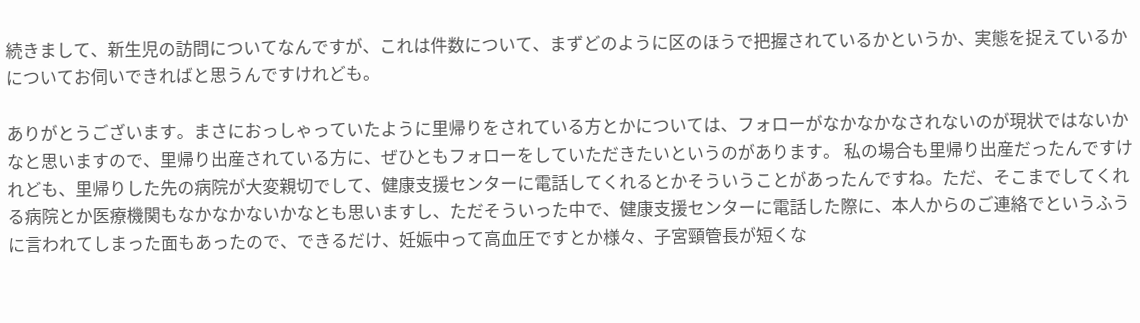続きまして、新生児の訪問についてなんですが、これは件数について、まずどのように区のほうで把握されているかというか、実態を捉えているかについてお伺いできればと思うんですけれども。

ありがとうございます。まさにおっしゃっていたように里帰りをされている方とかについては、フォローがなかなかなされないのが現状ではないかなと思いますので、里帰り出産されている方に、ぜひともフォローをしていただきたいというのがあります。 私の場合も里帰り出産だったんですけれども、里帰りした先の病院が大変親切でして、健康支援センターに電話してくれるとかそういうことがあったんですね。ただ、そこまでしてくれる病院とか医療機関もなかなかないかなとも思いますし、ただそういった中で、健康支援センターに電話した際に、本人からのご連絡でというふうに言われてしまった面もあったので、できるだけ、妊娠中って高血圧ですとか様々、子宮頸管長が短くな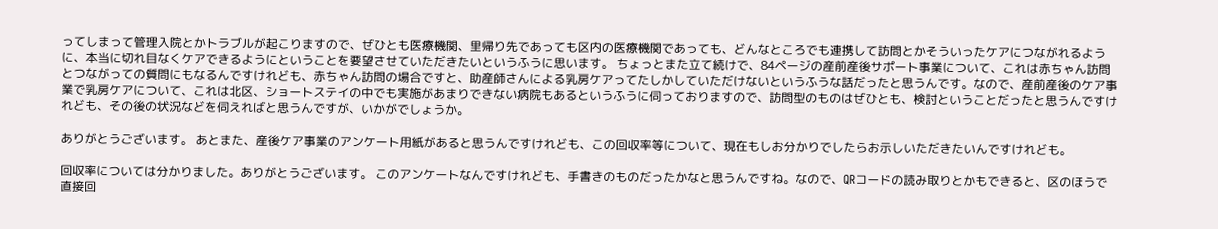ってしまって管理入院とかトラブルが起こりますので、ぜひとも医療機関、里帰り先であっても区内の医療機関であっても、どんなところでも連携して訪問とかそういったケアにつながれるように、本当に切れ目なくケアできるようにということを要望させていただきたいというふうに思います。 ちょっとまた立て続けで、84ページの産前産後サポート事業について、これは赤ちゃん訪問とつながっての質問にもなるんですけれども、赤ちゃん訪問の場合ですと、助産師さんによる乳房ケアってたしかしていただけないというふうな話だったと思うんです。なので、産前産後のケア事業で乳房ケアについて、これは北区、ショートステイの中でも実施があまりできない病院もあるというふうに伺っておりますので、訪問型のものはぜひとも、検討ということだったと思うんですけれども、その後の状況などを伺えればと思うんですが、いかがでしょうか。

ありがとうございます。 あとまた、産後ケア事業のアンケート用紙があると思うんですけれども、この回収率等について、現在もしお分かりでしたらお示しいただきたいんですけれども。

回収率については分かりました。ありがとうございます。 このアンケートなんですけれども、手書きのものだったかなと思うんですね。なので、QRコードの読み取りとかもできると、区のほうで直接回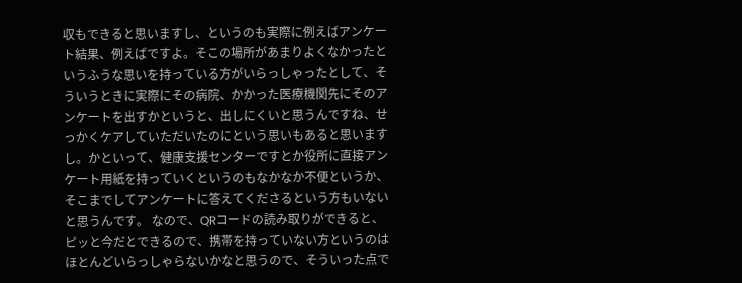収もできると思いますし、というのも実際に例えばアンケート結果、例えばですよ。そこの場所があまりよくなかったというふうな思いを持っている方がいらっしゃったとして、そういうときに実際にその病院、かかった医療機関先にそのアンケートを出すかというと、出しにくいと思うんですね、せっかくケアしていただいたのにという思いもあると思いますし。かといって、健康支援センターですとか役所に直接アンケート用紙を持っていくというのもなかなか不便というか、そこまでしてアンケートに答えてくださるという方もいないと思うんです。 なので、QRコードの読み取りができると、ピッと今だとできるので、携帯を持っていない方というのはほとんどいらっしゃらないかなと思うので、そういった点で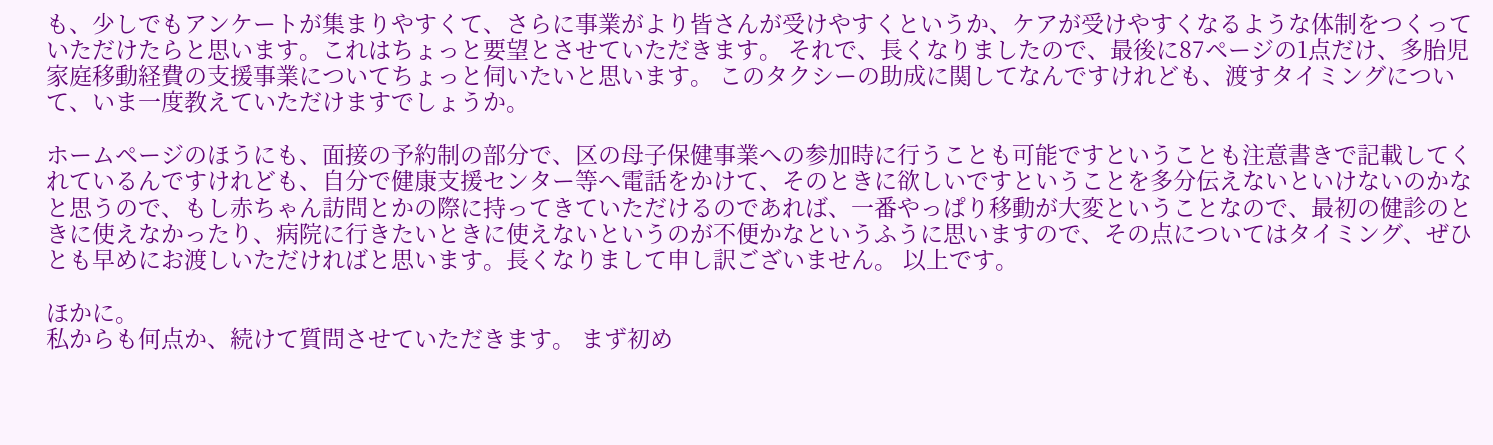も、少しでもアンケートが集まりやすくて、さらに事業がより皆さんが受けやすくというか、ケアが受けやすくなるような体制をつくっていただけたらと思います。これはちょっと要望とさせていただきます。 それで、長くなりましたので、最後に87ページの1点だけ、多胎児家庭移動経費の支援事業についてちょっと伺いたいと思います。 このタクシーの助成に関してなんですけれども、渡すタイミングについて、いま一度教えていただけますでしょうか。

ホームページのほうにも、面接の予約制の部分で、区の母子保健事業への参加時に行うことも可能ですということも注意書きで記載してくれているんですけれども、自分で健康支援センター等へ電話をかけて、そのときに欲しいですということを多分伝えないといけないのかなと思うので、もし赤ちゃん訪問とかの際に持ってきていただけるのであれば、一番やっぱり移動が大変ということなので、最初の健診のときに使えなかったり、病院に行きたいときに使えないというのが不便かなというふうに思いますので、その点についてはタイミング、ぜひとも早めにお渡しいただければと思います。長くなりまして申し訳ございません。 以上です。

ほかに。
私からも何点か、続けて質問させていただきます。 まず初め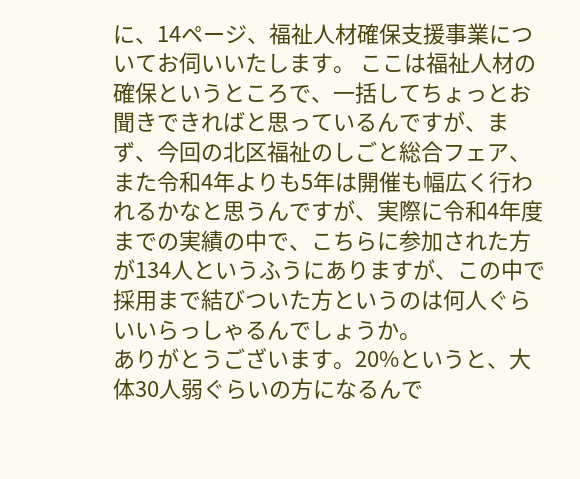に、14ページ、福祉人材確保支援事業についてお伺いいたします。 ここは福祉人材の確保というところで、一括してちょっとお聞きできればと思っているんですが、まず、今回の北区福祉のしごと総合フェア、また令和4年よりも5年は開催も幅広く行われるかなと思うんですが、実際に令和4年度までの実績の中で、こちらに参加された方が134人というふうにありますが、この中で採用まで結びついた方というのは何人ぐらいいらっしゃるんでしょうか。
ありがとうございます。20%というと、大体30人弱ぐらいの方になるんで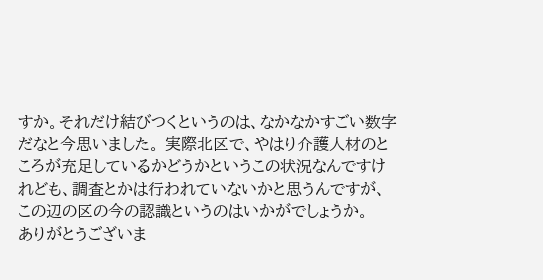すか。それだけ結びつくというのは、なかなかすごい数字だなと今思いました。 実際北区で、やはり介護人材のところが充足しているかどうかというこの状況なんですけれども、調査とかは行われていないかと思うんですが、この辺の区の今の認識というのはいかがでしょうか。
ありがとうございま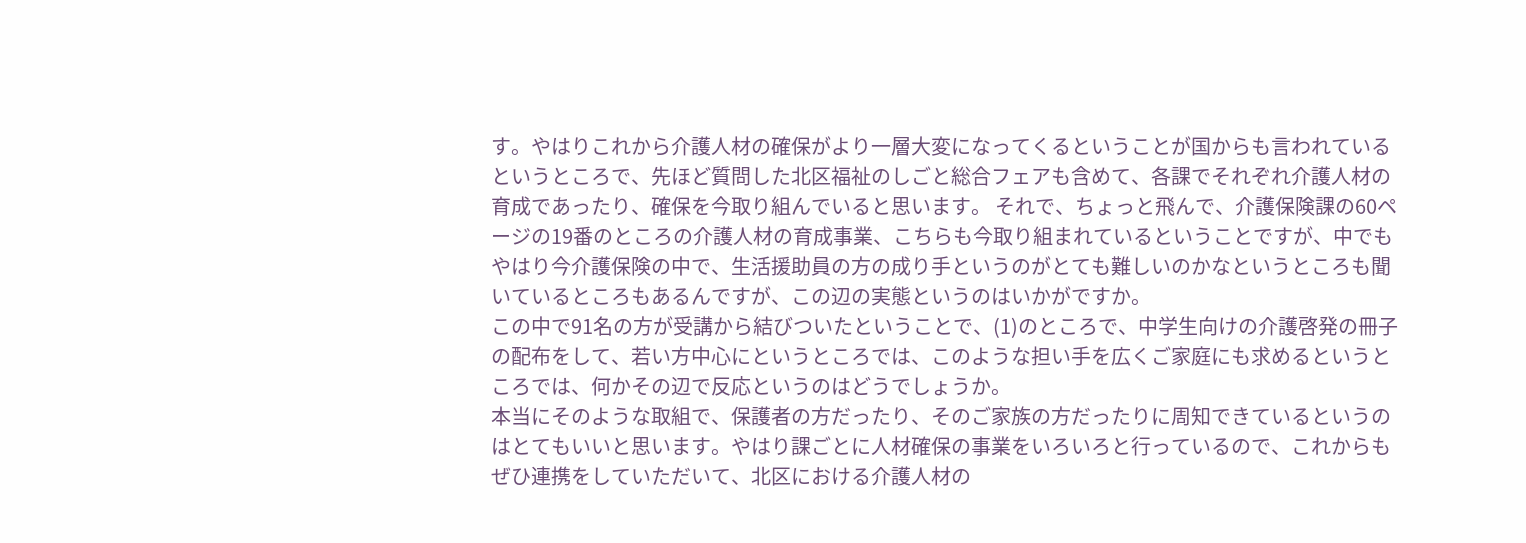す。やはりこれから介護人材の確保がより一層大変になってくるということが国からも言われているというところで、先ほど質問した北区福祉のしごと総合フェアも含めて、各課でそれぞれ介護人材の育成であったり、確保を今取り組んでいると思います。 それで、ちょっと飛んで、介護保険課の60ページの19番のところの介護人材の育成事業、こちらも今取り組まれているということですが、中でもやはり今介護保険の中で、生活援助員の方の成り手というのがとても難しいのかなというところも聞いているところもあるんですが、この辺の実態というのはいかがですか。
この中で91名の方が受講から結びついたということで、(1)のところで、中学生向けの介護啓発の冊子の配布をして、若い方中心にというところでは、このような担い手を広くご家庭にも求めるというところでは、何かその辺で反応というのはどうでしょうか。
本当にそのような取組で、保護者の方だったり、そのご家族の方だったりに周知できているというのはとてもいいと思います。やはり課ごとに人材確保の事業をいろいろと行っているので、これからもぜひ連携をしていただいて、北区における介護人材の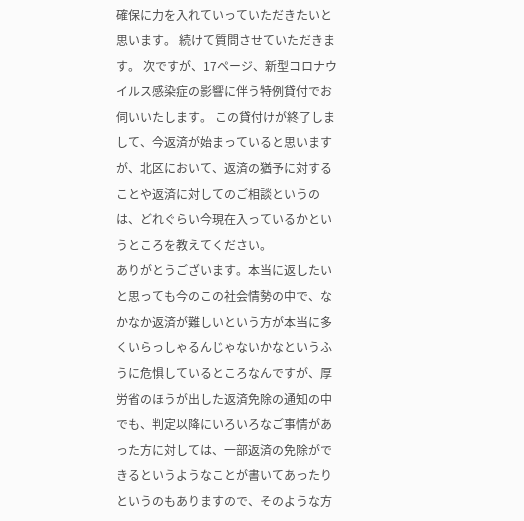確保に力を入れていっていただきたいと思います。 続けて質問させていただきます。 次ですが、17ページ、新型コロナウイルス感染症の影響に伴う特例貸付でお伺いいたします。 この貸付けが終了しまして、今返済が始まっていると思いますが、北区において、返済の猶予に対することや返済に対してのご相談というのは、どれぐらい今現在入っているかというところを教えてください。
ありがとうございます。本当に返したいと思っても今のこの社会情勢の中で、なかなか返済が難しいという方が本当に多くいらっしゃるんじゃないかなというふうに危惧しているところなんですが、厚労省のほうが出した返済免除の通知の中でも、判定以降にいろいろなご事情があった方に対しては、一部返済の免除ができるというようなことが書いてあったりというのもありますので、そのような方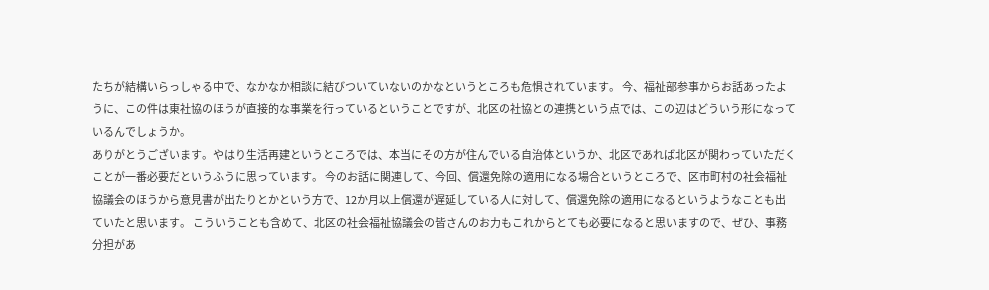たちが結構いらっしゃる中で、なかなか相談に結びついていないのかなというところも危惧されています。 今、福祉部参事からお話あったように、この件は東社協のほうが直接的な事業を行っているということですが、北区の社協との連携という点では、この辺はどういう形になっているんでしょうか。
ありがとうございます。やはり生活再建というところでは、本当にその方が住んでいる自治体というか、北区であれば北区が関わっていただくことが一番必要だというふうに思っています。 今のお話に関連して、今回、償還免除の適用になる場合というところで、区市町村の社会福祉協議会のほうから意見書が出たりとかという方で、12か月以上償還が遅延している人に対して、償還免除の適用になるというようなことも出ていたと思います。 こういうことも含めて、北区の社会福祉協議会の皆さんのお力もこれからとても必要になると思いますので、ぜひ、事務分担があ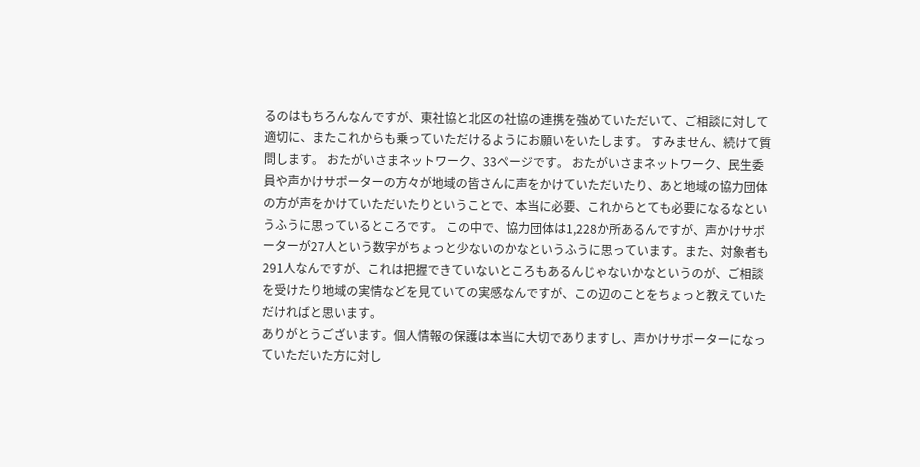るのはもちろんなんですが、東社協と北区の社協の連携を強めていただいて、ご相談に対して適切に、またこれからも乗っていただけるようにお願いをいたします。 すみません、続けて質問します。 おたがいさまネットワーク、33ページです。 おたがいさまネットワーク、民生委員や声かけサポーターの方々が地域の皆さんに声をかけていただいたり、あと地域の協力団体の方が声をかけていただいたりということで、本当に必要、これからとても必要になるなというふうに思っているところです。 この中で、協力団体は1,228か所あるんですが、声かけサポーターが27人という数字がちょっと少ないのかなというふうに思っています。また、対象者も291人なんですが、これは把握できていないところもあるんじゃないかなというのが、ご相談を受けたり地域の実情などを見ていての実感なんですが、この辺のことをちょっと教えていただければと思います。
ありがとうございます。個人情報の保護は本当に大切でありますし、声かけサポーターになっていただいた方に対し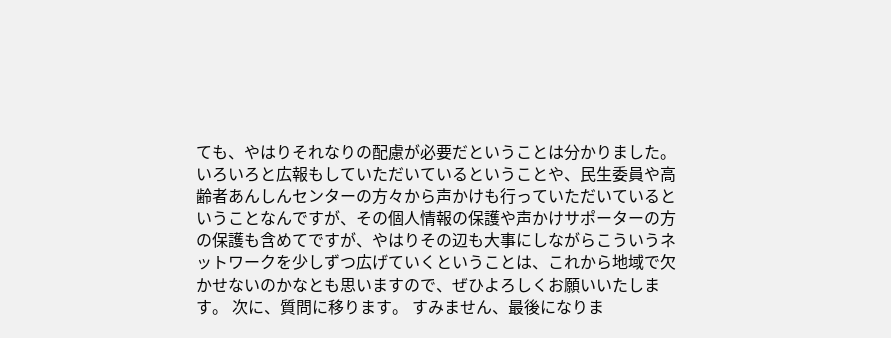ても、やはりそれなりの配慮が必要だということは分かりました。 いろいろと広報もしていただいているということや、民生委員や高齢者あんしんセンターの方々から声かけも行っていただいているということなんですが、その個人情報の保護や声かけサポーターの方の保護も含めてですが、やはりその辺も大事にしながらこういうネットワークを少しずつ広げていくということは、これから地域で欠かせないのかなとも思いますので、ぜひよろしくお願いいたします。 次に、質問に移ります。 すみません、最後になりま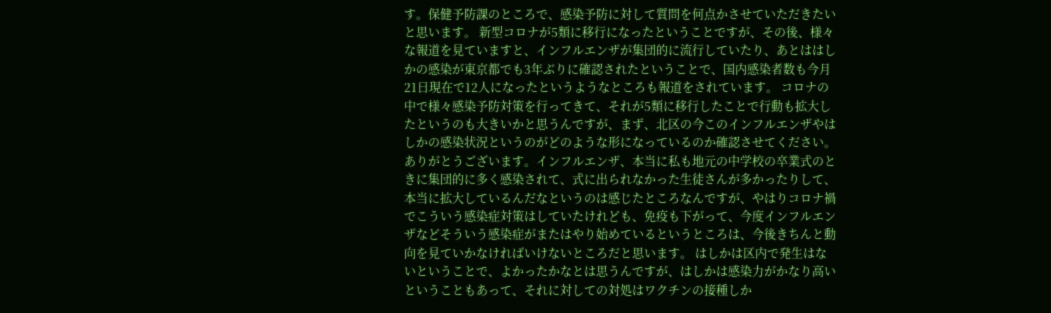す。保健予防課のところで、感染予防に対して質問を何点かさせていただきたいと思います。 新型コロナが5類に移行になったということですが、その後、様々な報道を見ていますと、インフルエンザが集団的に流行していたり、あとははしかの感染が東京都でも3年ぶりに確認されたということで、国内感染者数も今月21日現在で12人になったというようなところも報道をされています。 コロナの中で様々感染予防対策を行ってきて、それが5類に移行したことで行動も拡大したというのも大きいかと思うんですが、まず、北区の今このインフルエンザやはしかの感染状況というのがどのような形になっているのか確認させてください。
ありがとうございます。インフルエンザ、本当に私も地元の中学校の卒業式のときに集団的に多く感染されて、式に出られなかった生徒さんが多かったりして、本当に拡大しているんだなというのは感じたところなんですが、やはりコロナ禍でこういう感染症対策はしていたけれども、免疫も下がって、今度インフルエンザなどそういう感染症がまたはやり始めているというところは、今後きちんと動向を見ていかなければいけないところだと思います。 はしかは区内で発生はないということで、よかったかなとは思うんですが、はしかは感染力がかなり高いということもあって、それに対しての対処はワクチンの接種しか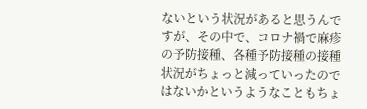ないという状況があると思うんですが、その中で、コロナ禍で麻疹の予防接種、各種予防接種の接種状況がちょっと減っていったのではないかというようなこともちょ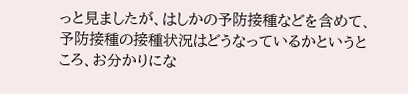っと見ましたが、はしかの予防接種などを含めて、予防接種の接種状況はどうなっているかというところ、お分かりにな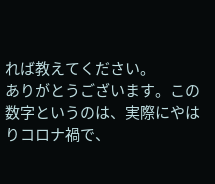れば教えてください。
ありがとうございます。この数字というのは、実際にやはりコロナ禍で、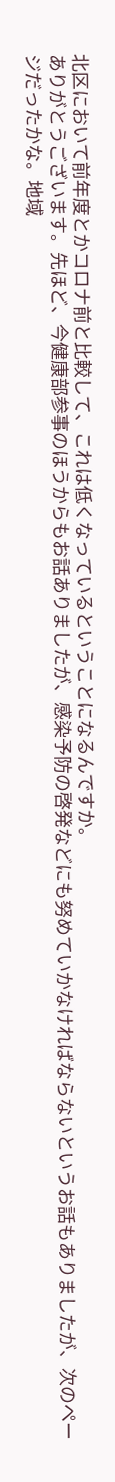北区において前年度とかコロナ前と比較して、これは低くなっているということになるんですか。
ありがとうございます。先ほど、今健康部参事のほうからもお話ありましたが、感染予防の啓発などにも努めていかなければならないというお話もありましたが、次のページだったかな。地域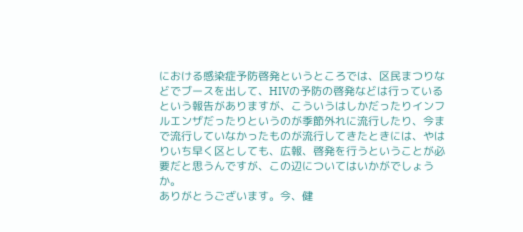における感染症予防啓発というところでは、区民まつりなどでブースを出して、HIVの予防の啓発などは行っているという報告がありますが、こういうはしかだったりインフルエンザだったりというのが季節外れに流行したり、今まで流行していなかったものが流行してきたときには、やはりいち早く区としても、広報、啓発を行うということが必要だと思うんですが、この辺についてはいかがでしょうか。
ありがとうございます。今、健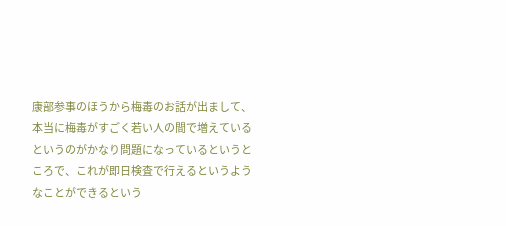康部参事のほうから梅毒のお話が出まして、本当に梅毒がすごく若い人の間で増えているというのがかなり問題になっているというところで、これが即日検査で行えるというようなことができるという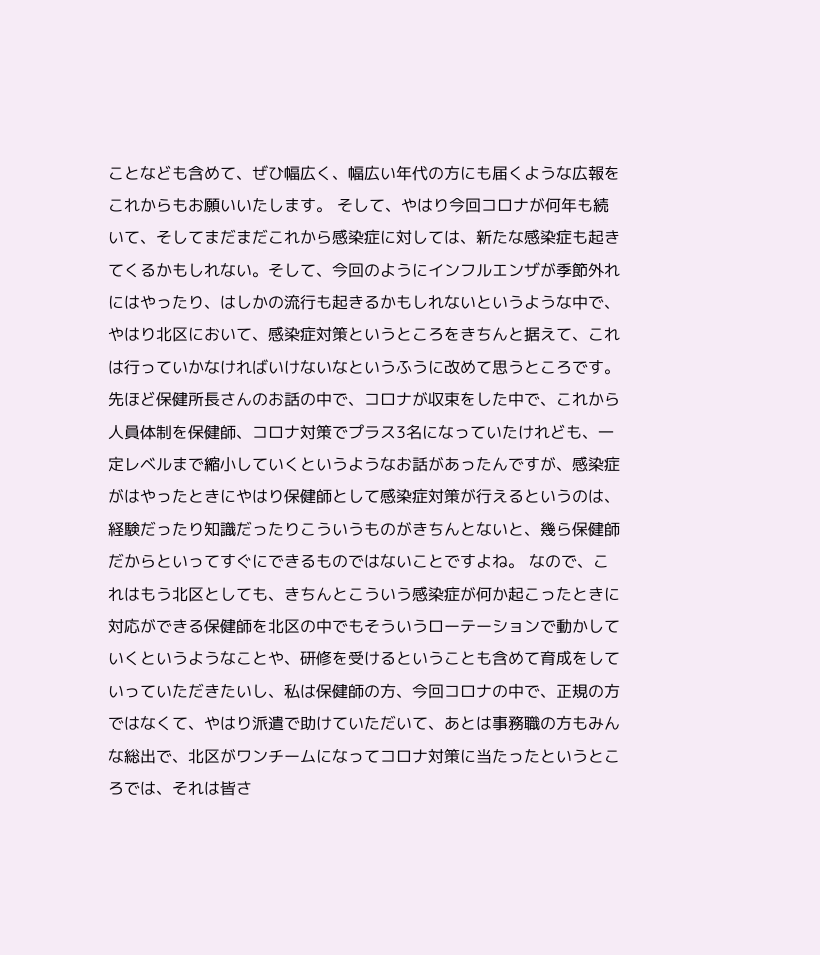ことなども含めて、ぜひ幅広く、幅広い年代の方にも届くような広報をこれからもお願いいたします。 そして、やはり今回コロナが何年も続いて、そしてまだまだこれから感染症に対しては、新たな感染症も起きてくるかもしれない。そして、今回のようにインフルエンザが季節外れにはやったり、はしかの流行も起きるかもしれないというような中で、やはり北区において、感染症対策というところをきちんと据えて、これは行っていかなければいけないなというふうに改めて思うところです。 先ほど保健所長さんのお話の中で、コロナが収束をした中で、これから人員体制を保健師、コロナ対策でプラス3名になっていたけれども、一定レベルまで縮小していくというようなお話があったんですが、感染症がはやったときにやはり保健師として感染症対策が行えるというのは、経験だったり知識だったりこういうものがきちんとないと、幾ら保健師だからといってすぐにできるものではないことですよね。 なので、これはもう北区としても、きちんとこういう感染症が何か起こったときに対応ができる保健師を北区の中でもそういうローテーションで動かしていくというようなことや、研修を受けるということも含めて育成をしていっていただきたいし、私は保健師の方、今回コロナの中で、正規の方ではなくて、やはり派遣で助けていただいて、あとは事務職の方もみんな総出で、北区がワンチームになってコロナ対策に当たったというところでは、それは皆さ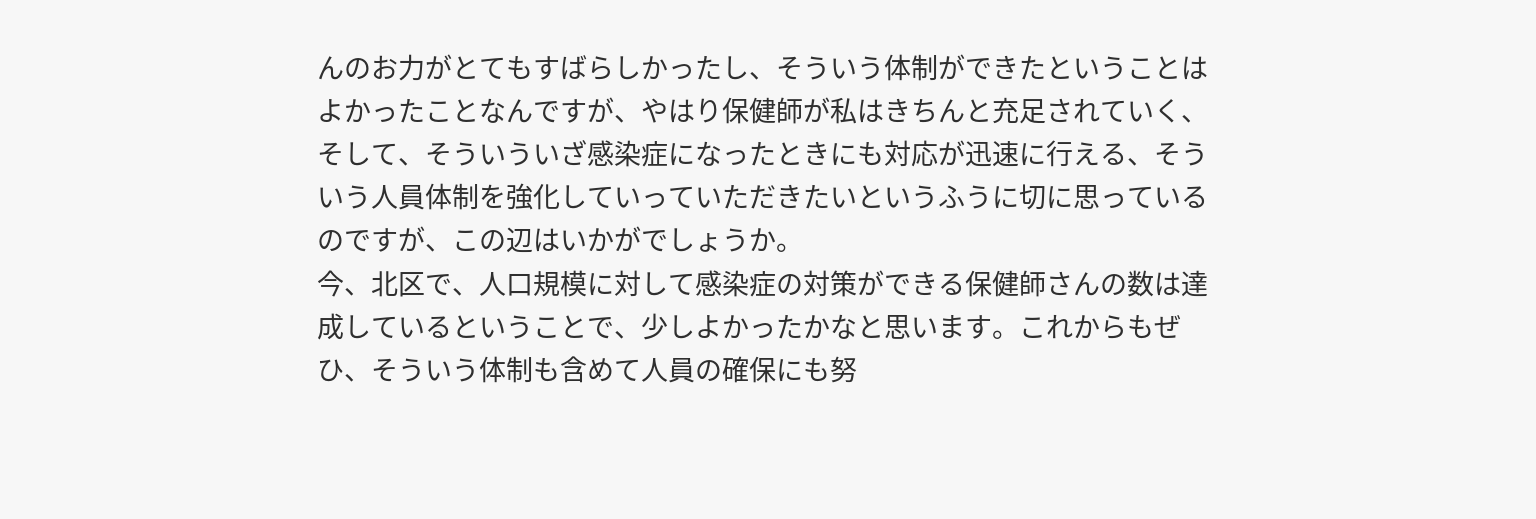んのお力がとてもすばらしかったし、そういう体制ができたということはよかったことなんですが、やはり保健師が私はきちんと充足されていく、そして、そういういざ感染症になったときにも対応が迅速に行える、そういう人員体制を強化していっていただきたいというふうに切に思っているのですが、この辺はいかがでしょうか。
今、北区で、人口規模に対して感染症の対策ができる保健師さんの数は達成しているということで、少しよかったかなと思います。これからもぜひ、そういう体制も含めて人員の確保にも努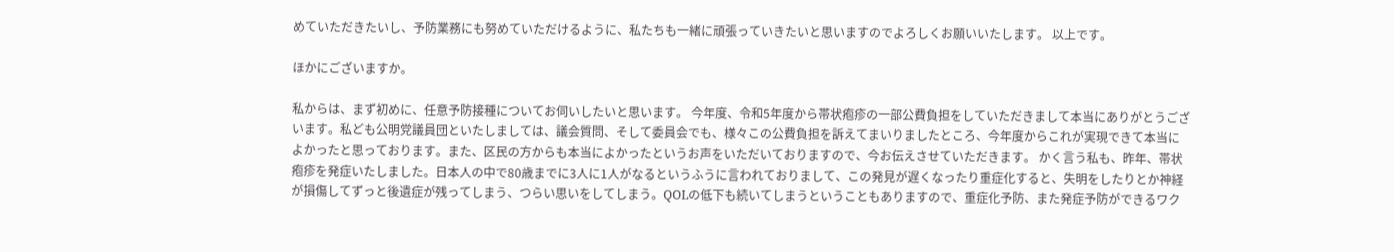めていただきたいし、予防業務にも努めていただけるように、私たちも一緒に頑張っていきたいと思いますのでよろしくお願いいたします。 以上です。

ほかにございますか。

私からは、まず初めに、任意予防接種についてお伺いしたいと思います。 今年度、令和5年度から帯状疱疹の一部公費負担をしていただきまして本当にありがとうございます。私ども公明党議員団といたしましては、議会質問、そして委員会でも、様々この公費負担を訴えてまいりましたところ、今年度からこれが実現できて本当によかったと思っております。また、区民の方からも本当によかったというお声をいただいておりますので、今お伝えさせていただきます。 かく言う私も、昨年、帯状疱疹を発症いたしました。日本人の中で80歳までに3人に1人がなるというふうに言われておりまして、この発見が遅くなったり重症化すると、失明をしたりとか神経が損傷してずっと後遺症が残ってしまう、つらい思いをしてしまう。QOLの低下も続いてしまうということもありますので、重症化予防、また発症予防ができるワク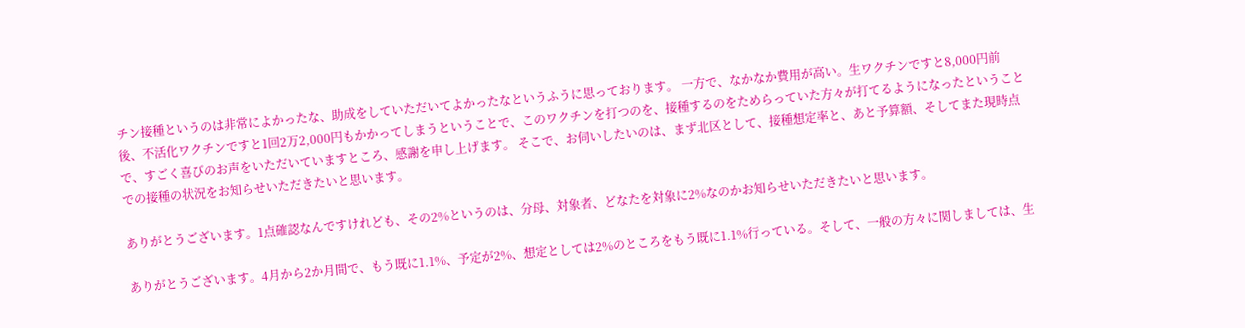チン接種というのは非常によかったな、助成をしていただいてよかったなというふうに思っております。 一方で、なかなか費用が高い。生ワクチンですと8,000円前後、不活化ワクチンですと1回2万2,000円もかかってしまうということで、このワクチンを打つのを、接種するのをためらっていた方々が打てるようになったということで、すごく喜びのお声をいただいていますところ、感謝を申し上げます。 そこで、お伺いしたいのは、まず北区として、接種想定率と、あと予算額、そしてまた現時点での接種の状況をお知らせいただきたいと思います。

ありがとうございます。1点確認なんですけれども、その2%というのは、分母、対象者、どなたを対象に2%なのかお知らせいただきたいと思います。

ありがとうございます。4月から2か月間で、もう既に1.1%、予定が2%、想定としては2%のところをもう既に1.1%行っている。そして、一般の方々に関しましては、生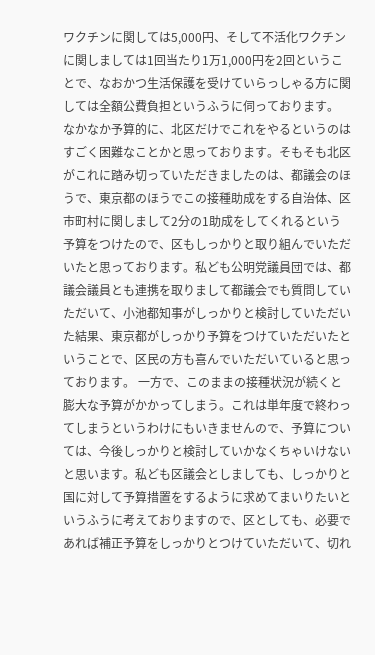ワクチンに関しては5,000円、そして不活化ワクチンに関しましては1回当たり1万1,000円を2回ということで、なおかつ生活保護を受けていらっしゃる方に関しては全額公費負担というふうに伺っております。 なかなか予算的に、北区だけでこれをやるというのはすごく困難なことかと思っております。そもそも北区がこれに踏み切っていただきましたのは、都議会のほうで、東京都のほうでこの接種助成をする自治体、区市町村に関しまして2分の1助成をしてくれるという予算をつけたので、区もしっかりと取り組んでいただいたと思っております。私ども公明党議員団では、都議会議員とも連携を取りまして都議会でも質問していただいて、小池都知事がしっかりと検討していただいた結果、東京都がしっかり予算をつけていただいたということで、区民の方も喜んでいただいていると思っております。 一方で、このままの接種状況が続くと膨大な予算がかかってしまう。これは単年度で終わってしまうというわけにもいきませんので、予算については、今後しっかりと検討していかなくちゃいけないと思います。私ども区議会としましても、しっかりと国に対して予算措置をするように求めてまいりたいというふうに考えておりますので、区としても、必要であれば補正予算をしっかりとつけていただいて、切れ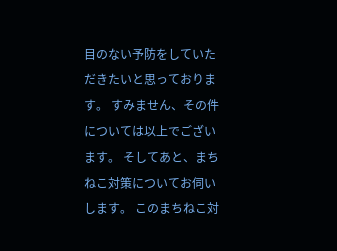目のない予防をしていただきたいと思っております。 すみません、その件については以上でございます。 そしてあと、まちねこ対策についてお伺いします。 このまちねこ対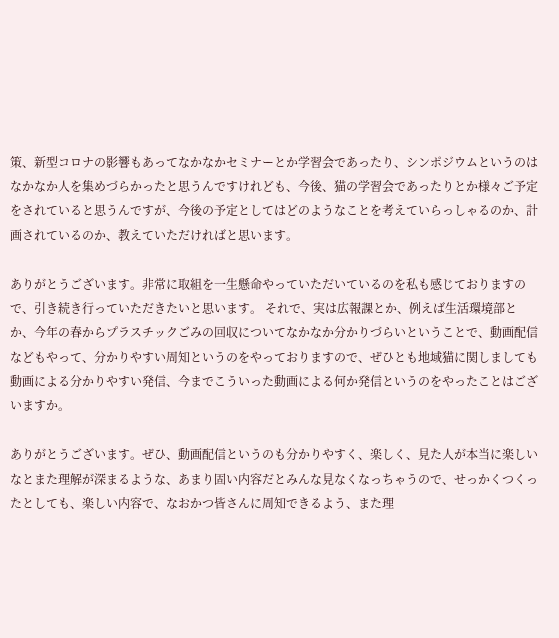策、新型コロナの影響もあってなかなかセミナーとか学習会であったり、シンポジウムというのはなかなか人を集めづらかったと思うんですけれども、今後、猫の学習会であったりとか様々ご予定をされていると思うんですが、今後の予定としてはどのようなことを考えていらっしゃるのか、計画されているのか、教えていただければと思います。

ありがとうございます。非常に取組を一生懸命やっていただいているのを私も感じておりますので、引き続き行っていただきたいと思います。 それで、実は広報課とか、例えば生活環境部とか、今年の春からプラスチックごみの回収についてなかなか分かりづらいということで、動画配信などもやって、分かりやすい周知というのをやっておりますので、ぜひとも地域猫に関しましても動画による分かりやすい発信、今までこういった動画による何か発信というのをやったことはございますか。

ありがとうございます。ぜひ、動画配信というのも分かりやすく、楽しく、見た人が本当に楽しいなとまた理解が深まるような、あまり固い内容だとみんな見なくなっちゃうので、せっかくつくったとしても、楽しい内容で、なおかつ皆さんに周知できるよう、また理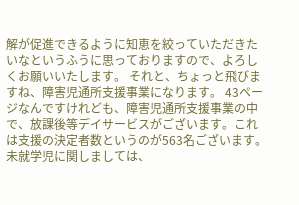解が促進できるように知恵を絞っていただきたいなというふうに思っておりますので、よろしくお願いいたします。 それと、ちょっと飛びますね、障害児通所支援事業になります。 43ページなんですけれども、障害児通所支援事業の中で、放課後等デイサービスがございます。これは支援の決定者数というのが563名ございます。未就学児に関しましては、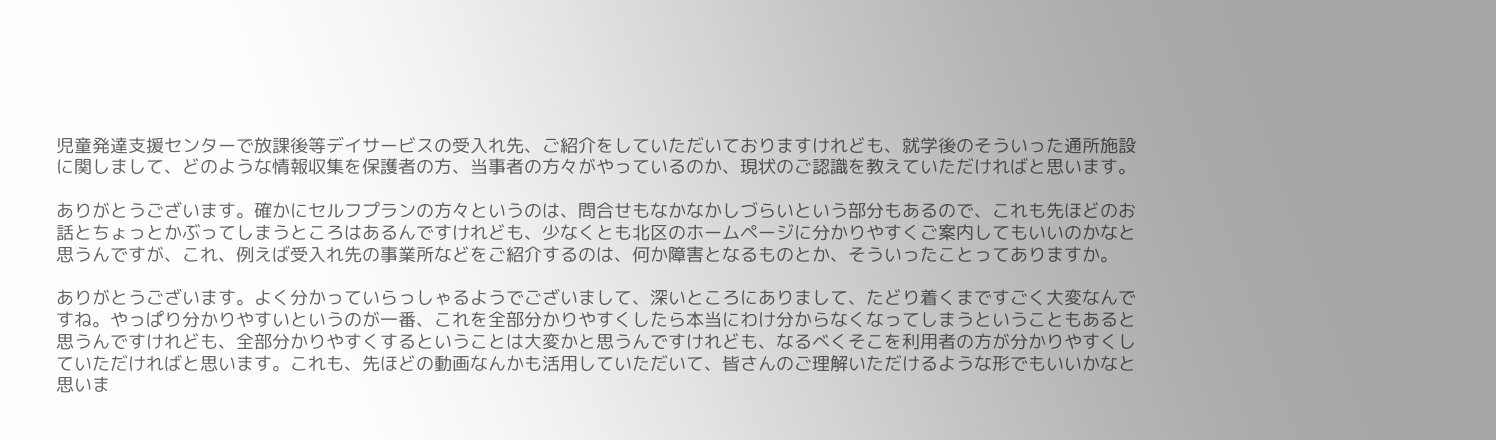児童発達支援センターで放課後等デイサービスの受入れ先、ご紹介をしていただいておりますけれども、就学後のそういった通所施設に関しまして、どのような情報収集を保護者の方、当事者の方々がやっているのか、現状のご認識を教えていただければと思います。

ありがとうございます。確かにセルフプランの方々というのは、問合せもなかなかしづらいという部分もあるので、これも先ほどのお話とちょっとかぶってしまうところはあるんですけれども、少なくとも北区のホームページに分かりやすくご案内してもいいのかなと思うんですが、これ、例えば受入れ先の事業所などをご紹介するのは、何か障害となるものとか、そういったことってありますか。

ありがとうございます。よく分かっていらっしゃるようでございまして、深いところにありまして、たどり着くまですごく大変なんですね。やっぱり分かりやすいというのが一番、これを全部分かりやすくしたら本当にわけ分からなくなってしまうということもあると思うんですけれども、全部分かりやすくするということは大変かと思うんですけれども、なるべくそこを利用者の方が分かりやすくしていただければと思います。これも、先ほどの動画なんかも活用していただいて、皆さんのご理解いただけるような形でもいいかなと思いま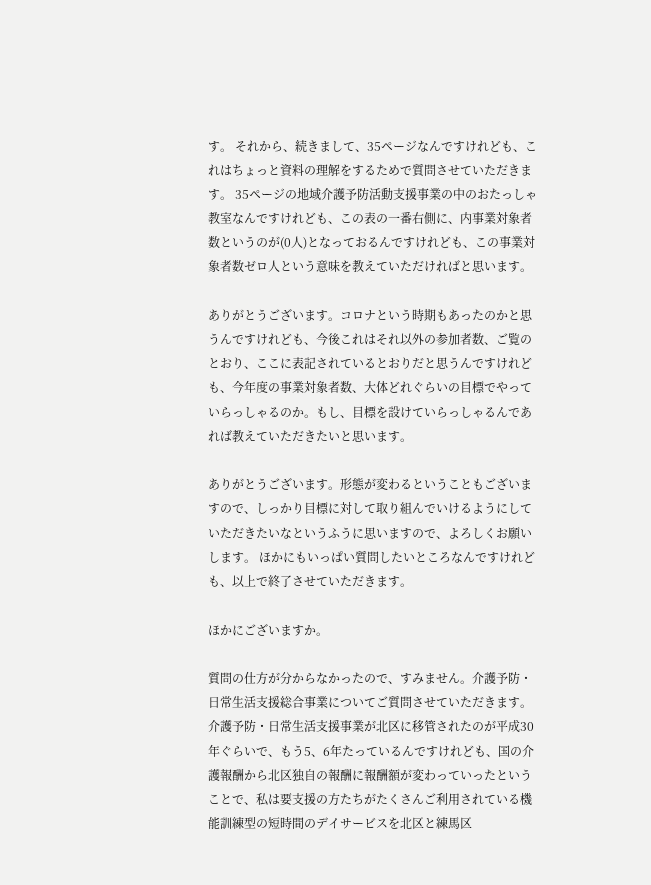す。 それから、続きまして、35ページなんですけれども、これはちょっと資料の理解をするためで質問させていただきます。 35ページの地域介護予防活動支援事業の中のおたっしゃ教室なんですけれども、この表の一番右側に、内事業対象者数というのが(0人)となっておるんですけれども、この事業対象者数ゼロ人という意味を教えていただければと思います。

ありがとうございます。コロナという時期もあったのかと思うんですけれども、今後これはそれ以外の参加者数、ご覧のとおり、ここに表記されているとおりだと思うんですけれども、今年度の事業対象者数、大体どれぐらいの目標でやっていらっしゃるのか。もし、目標を設けていらっしゃるんであれば教えていただきたいと思います。

ありがとうございます。形態が変わるということもございますので、しっかり目標に対して取り組んでいけるようにしていただきたいなというふうに思いますので、よろしくお願いします。 ほかにもいっぱい質問したいところなんですけれども、以上で終了させていただきます。

ほかにございますか。

質問の仕方が分からなかったので、すみません。介護予防・日常生活支援総合事業についてご質問させていただきます。 介護予防・日常生活支援事業が北区に移管されたのが平成30年ぐらいで、もう5、6年たっているんですけれども、国の介護報酬から北区独自の報酬に報酬額が変わっていったということで、私は要支援の方たちがたくさんご利用されている機能訓練型の短時間のデイサービスを北区と練馬区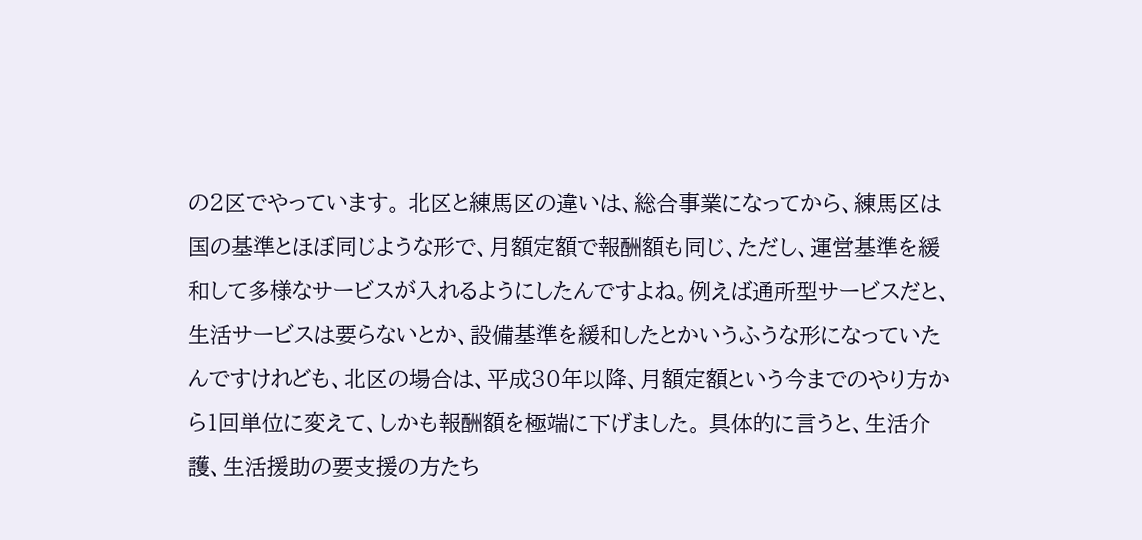の2区でやっています。 北区と練馬区の違いは、総合事業になってから、練馬区は国の基準とほぼ同じような形で、月額定額で報酬額も同じ、ただし、運営基準を緩和して多様なサービスが入れるようにしたんですよね。例えば通所型サービスだと、生活サービスは要らないとか、設備基準を緩和したとかいうふうな形になっていたんですけれども、北区の場合は、平成30年以降、月額定額という今までのやり方から1回単位に変えて、しかも報酬額を極端に下げました。 具体的に言うと、生活介護、生活援助の要支援の方たち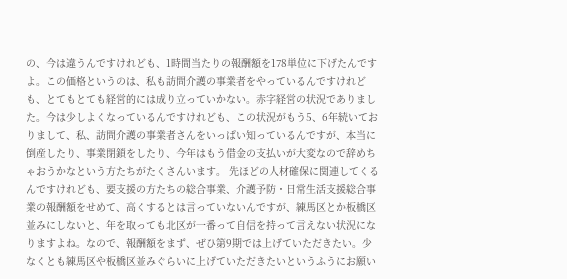の、今は違うんですけれども、1時間当たりの報酬額を178単位に下げたんですよ。この価格というのは、私も訪問介護の事業者をやっているんですけれども、とてもとても経営的には成り立っていかない。赤字経営の状況でありました。今は少しよくなっているんですけれども、この状況がもう5、6年続いておりまして、私、訪問介護の事業者さんをいっぱい知っているんですが、本当に倒産したり、事業閉鎖をしたり、今年はもう借金の支払いが大変なので辞めちゃおうかなという方たちがたくさんいます。 先ほどの人材確保に関連してくるんですけれども、要支援の方たちの総合事業、介護予防・日常生活支援総合事業の報酬額をせめて、高くするとは言っていないんですが、練馬区とか板橋区並みにしないと、年を取っても北区が一番って自信を持って言えない状況になりますよね。なので、報酬額をまず、ぜひ第9期では上げていただきたい。少なくとも練馬区や板橋区並みぐらいに上げていただきたいというふうにお願い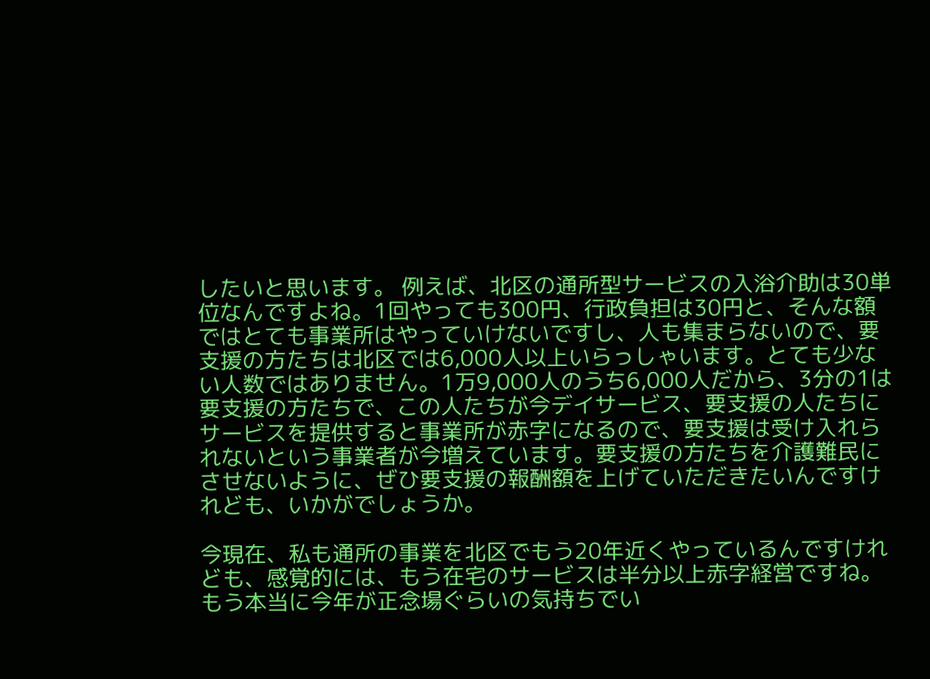したいと思います。 例えば、北区の通所型サービスの入浴介助は30単位なんですよね。1回やっても300円、行政負担は30円と、そんな額ではとても事業所はやっていけないですし、人も集まらないので、要支援の方たちは北区では6,000人以上いらっしゃいます。とても少ない人数ではありません。1万9,000人のうち6,000人だから、3分の1は要支援の方たちで、この人たちが今デイサービス、要支援の人たちにサービスを提供すると事業所が赤字になるので、要支援は受け入れられないという事業者が今増えています。要支援の方たちを介護難民にさせないように、ぜひ要支援の報酬額を上げていただきたいんですけれども、いかがでしょうか。

今現在、私も通所の事業を北区でもう20年近くやっているんですけれども、感覚的には、もう在宅のサービスは半分以上赤字経営ですね。もう本当に今年が正念場ぐらいの気持ちでい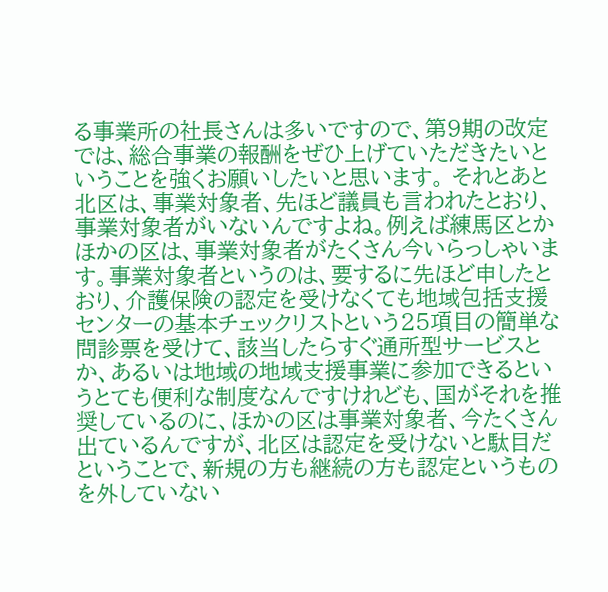る事業所の社長さんは多いですので、第9期の改定では、総合事業の報酬をぜひ上げていただきたいということを強くお願いしたいと思います。 それとあと北区は、事業対象者、先ほど議員も言われたとおり、事業対象者がいないんですよね。例えば練馬区とかほかの区は、事業対象者がたくさん今いらっしゃいます。事業対象者というのは、要するに先ほど申したとおり、介護保険の認定を受けなくても地域包括支援センターの基本チェックリストという25項目の簡単な問診票を受けて、該当したらすぐ通所型サービスとか、あるいは地域の地域支援事業に参加できるというとても便利な制度なんですけれども、国がそれを推奨しているのに、ほかの区は事業対象者、今たくさん出ているんですが、北区は認定を受けないと駄目だということで、新規の方も継続の方も認定というものを外していない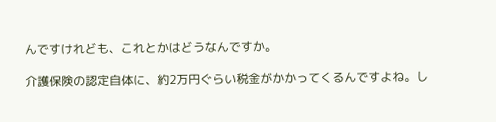んですけれども、これとかはどうなんですか。

介護保険の認定自体に、約2万円ぐらい税金がかかってくるんですよね。し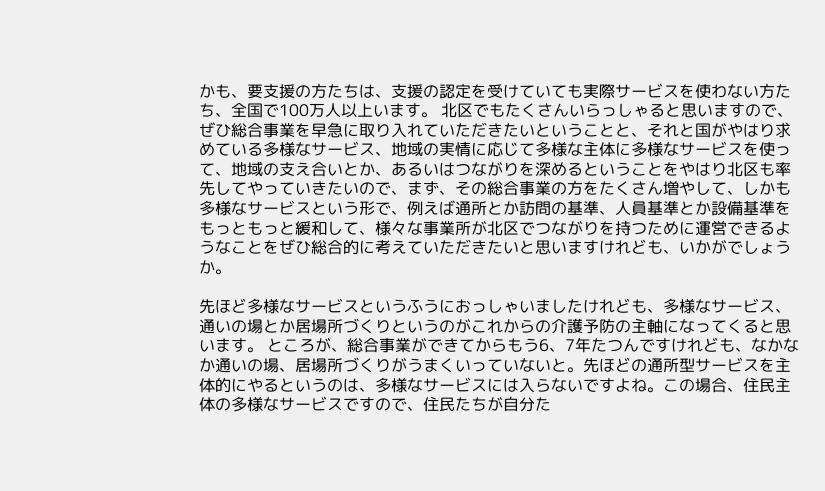かも、要支援の方たちは、支援の認定を受けていても実際サービスを使わない方たち、全国で100万人以上います。 北区でもたくさんいらっしゃると思いますので、ぜひ総合事業を早急に取り入れていただきたいということと、それと国がやはり求めている多様なサービス、地域の実情に応じて多様な主体に多様なサービスを使って、地域の支え合いとか、あるいはつながりを深めるということをやはり北区も率先してやっていきたいので、まず、その総合事業の方をたくさん増やして、しかも多様なサービスという形で、例えば通所とか訪問の基準、人員基準とか設備基準をもっともっと緩和して、様々な事業所が北区でつながりを持つために運営できるようなことをぜひ総合的に考えていただきたいと思いますけれども、いかがでしょうか。

先ほど多様なサービスというふうにおっしゃいましたけれども、多様なサービス、通いの場とか居場所づくりというのがこれからの介護予防の主軸になってくると思います。 ところが、総合事業ができてからもう6、7年たつんですけれども、なかなか通いの場、居場所づくりがうまくいっていないと。先ほどの通所型サービスを主体的にやるというのは、多様なサービスには入らないですよね。この場合、住民主体の多様なサービスですので、住民たちが自分た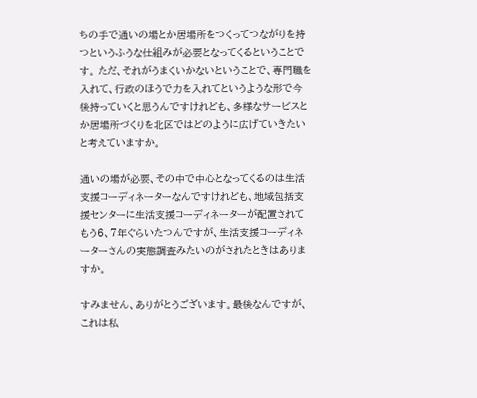ちの手で通いの場とか居場所をつくってつながりを持つというふうな仕組みが必要となってくるということです。 ただ、それがうまくいかないということで、専門職を入れて、行政のほうで力を入れてというような形で今後持っていくと思うんですけれども、多様なサービスとか居場所づくりを北区ではどのように広げていきたいと考えていますか。

通いの場が必要、その中で中心となってくるのは生活支援コーディネーターなんですけれども、地域包括支援センターに生活支援コーディネーターが配置されてもう6、7年ぐらいたつんですが、生活支援コーディネーターさんの実態調査みたいのがされたときはありますか。

すみません、ありがとうございます。最後なんですが、これは私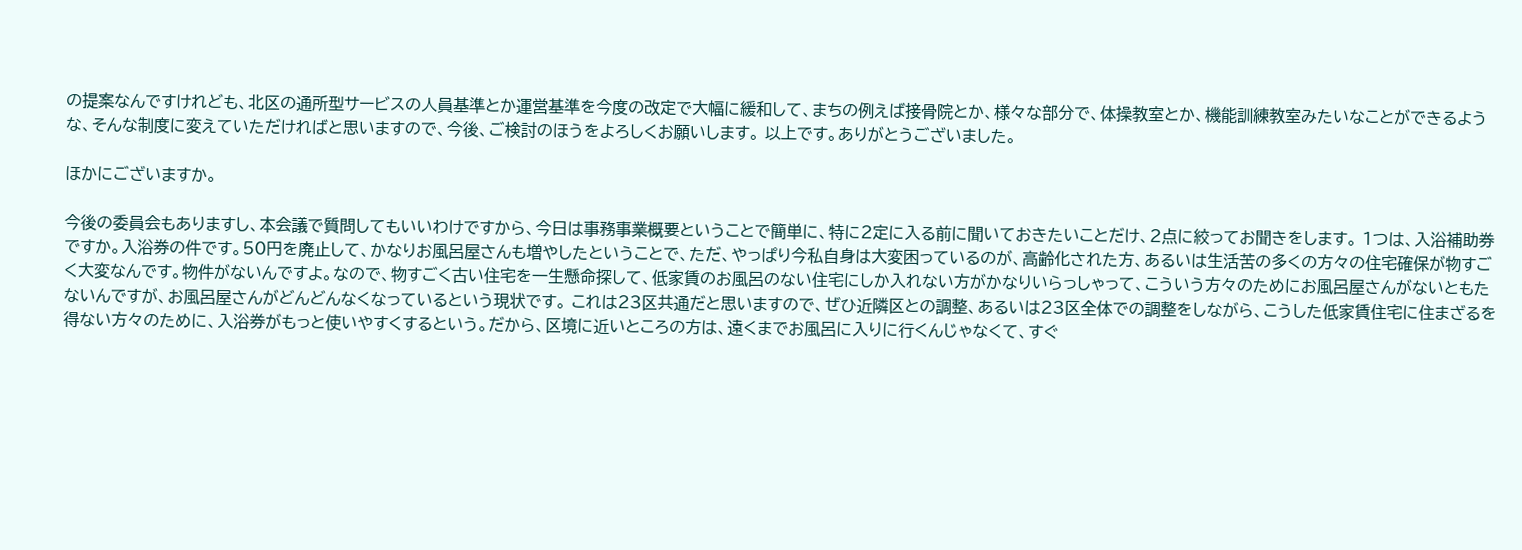の提案なんですけれども、北区の通所型サービスの人員基準とか運営基準を今度の改定で大幅に緩和して、まちの例えば接骨院とか、様々な部分で、体操教室とか、機能訓練教室みたいなことができるような、そんな制度に変えていただければと思いますので、今後、ご検討のほうをよろしくお願いします。 以上です。ありがとうございました。

ほかにございますか。

今後の委員会もありますし、本会議で質問してもいいわけですから、今日は事務事業概要ということで簡単に、特に2定に入る前に聞いておきたいことだけ、2点に絞ってお聞きをします。 1つは、入浴補助券ですか。入浴券の件です。50円を廃止して、かなりお風呂屋さんも増やしたということで、ただ、やっぱり今私自身は大変困っているのが、高齢化された方、あるいは生活苦の多くの方々の住宅確保が物すごく大変なんです。物件がないんですよ。なので、物すごく古い住宅を一生懸命探して、低家賃のお風呂のない住宅にしか入れない方がかなりいらっしゃって、こういう方々のためにお風呂屋さんがないともたないんですが、お風呂屋さんがどんどんなくなっているという現状です。 これは23区共通だと思いますので、ぜひ近隣区との調整、あるいは23区全体での調整をしながら、こうした低家賃住宅に住まざるを得ない方々のために、入浴券がもっと使いやすくするという。だから、区境に近いところの方は、遠くまでお風呂に入りに行くんじゃなくて、すぐ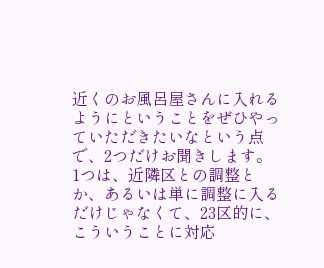近くのお風呂屋さんに入れるようにということをぜひやっていただきたいなという点で、2つだけお聞きします。 1つは、近隣区との調整とか、あるいは単に調整に入るだけじゃなくて、23区的に、こういうことに対応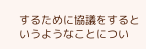するために協議をするというようなことについ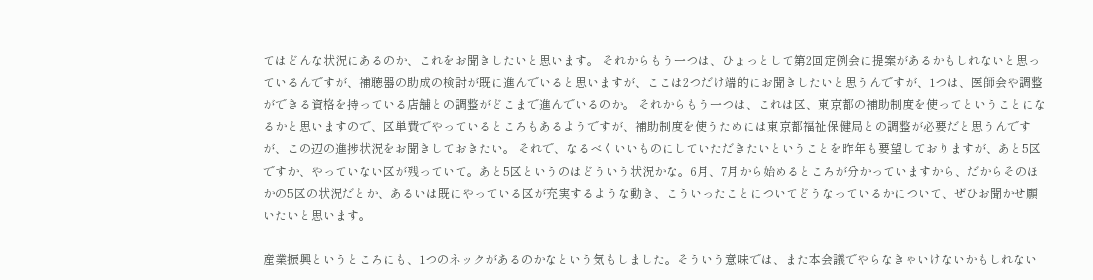てはどんな状況にあるのか、これをお聞きしたいと思います。 それからもう一つは、ひょっとして第2回定例会に提案があるかもしれないと思っているんですが、補聴器の助成の検討が既に進んでいると思いますが、ここは2つだけ端的にお聞きしたいと思うんですが、1つは、医師会や調整ができる資格を持っている店舗との調整がどこまで進んでいるのか。 それからもう一つは、これは区、東京都の補助制度を使ってということになるかと思いますので、区単費でやっているところもあるようですが、補助制度を使うためには東京都福祉保健局との調整が必要だと思うんですが、この辺の進捗状況をお聞きしておきたい。 それで、なるべくいいものにしていただきたいということを昨年も要望しておりますが、あと5区ですか、やっていない区が残っていて。あと5区というのはどういう状況かな。6月、7月から始めるところが分かっていますから、だからそのほかの5区の状況だとか、あるいは既にやっている区が充実するような動き、こういったことについてどうなっているかについて、ぜひお聞かせ願いたいと思います。

産業振興というところにも、1つのネックがあるのかなという気もしました。そういう意味では、また本会議でやらなきゃいけないかもしれない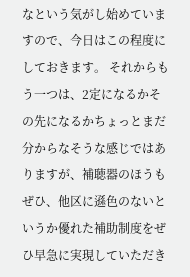なという気がし始めていますので、今日はこの程度にしておきます。 それからもう一つは、2定になるかその先になるかちょっとまだ分からなそうな感じではありますが、補聴器のほうもぜひ、他区に遜色のないというか優れた補助制度をぜひ早急に実現していただき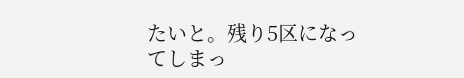たいと。残り5区になってしまっ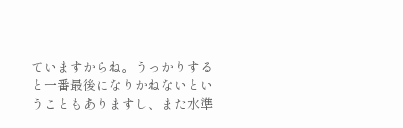ていますからね。うっかりすると一番最後になりかねないということもありますし、また水準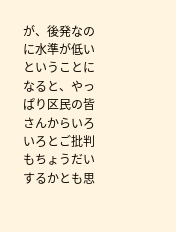が、後発なのに水準が低いということになると、やっぱり区民の皆さんからいろいろとご批判もちょうだいするかとも思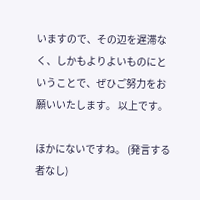いますので、その辺を遅滞なく、しかもよりよいものにということで、ぜひご努力をお願いいたします。 以上です。

ほかにないですね。 (発言する者なし)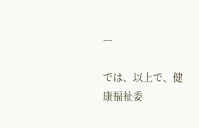---

では、以上で、健康福祉委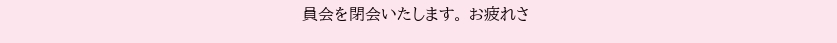員会を閉会いたします。 お疲れさ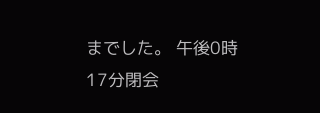までした。 午後0時17分閉会